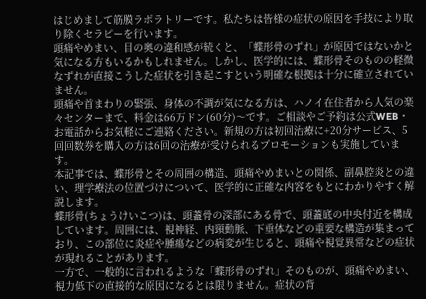はじめまして筋膜ラボラトリーです。私たちは皆様の症状の原因を手技により取り除くセラピーを行います。
頭痛やめまい、目の奥の違和感が続くと、「蝶形骨のずれ」が原因ではないかと気になる方もいるかもしれません。しかし、医学的には、蝶形骨そのものの軽微なずれが直接こうした症状を引き起こすという明確な根拠は十分に確立されていません。
頭痛や首まわりの緊張、身体の不調が気になる方は、ハノイ在住者から人気の楽々センターまで、料金は66万ドン(60分)〜です。ご相談やご予約は公式WEB・お電話からお気軽にご連絡ください。新規の方は初回治療に+20分サービス、5回回数券を購入の方は6回の治療が受けられるプロモーションも実施しています。
本記事では、蝶形骨とその周囲の構造、頭痛やめまいとの関係、副鼻腔炎との違い、理学療法の位置づけについて、医学的に正確な内容をもとにわかりやすく解説します。
蝶形骨(ちょうけいこつ)は、頭蓋骨の深部にある骨で、頭蓋底の中央付近を構成しています。周囲には、視神経、内頸動脈、下垂体などの重要な構造が集まっており、この部位に炎症や腫瘍などの病変が生じると、頭痛や視覚異常などの症状が現れることがあります。
一方で、一般的に言われるような「蝶形骨のずれ」そのものが、頭痛やめまい、視力低下の直接的な原因になるとは限りません。症状の背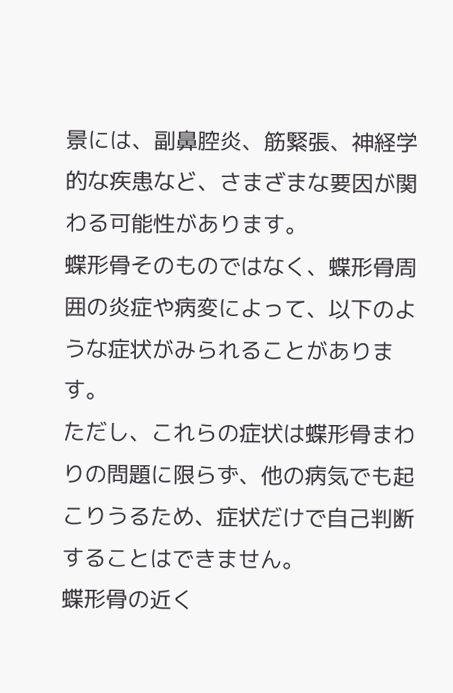景には、副鼻腔炎、筋緊張、神経学的な疾患など、さまざまな要因が関わる可能性があります。
蝶形骨そのものではなく、蝶形骨周囲の炎症や病変によって、以下のような症状がみられることがあります。
ただし、これらの症状は蝶形骨まわりの問題に限らず、他の病気でも起こりうるため、症状だけで自己判断することはできません。
蝶形骨の近く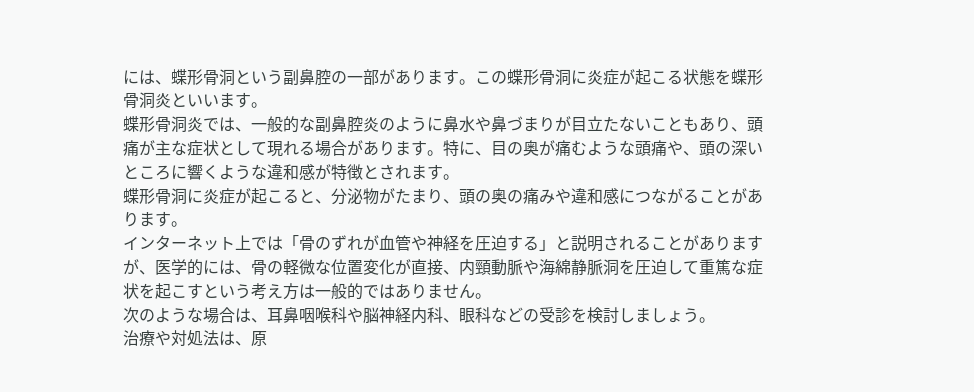には、蝶形骨洞という副鼻腔の一部があります。この蝶形骨洞に炎症が起こる状態を蝶形骨洞炎といいます。
蝶形骨洞炎では、一般的な副鼻腔炎のように鼻水や鼻づまりが目立たないこともあり、頭痛が主な症状として現れる場合があります。特に、目の奥が痛むような頭痛や、頭の深いところに響くような違和感が特徴とされます。
蝶形骨洞に炎症が起こると、分泌物がたまり、頭の奥の痛みや違和感につながることがあります。
インターネット上では「骨のずれが血管や神経を圧迫する」と説明されることがありますが、医学的には、骨の軽微な位置変化が直接、内頸動脈や海綿静脈洞を圧迫して重篤な症状を起こすという考え方は一般的ではありません。
次のような場合は、耳鼻咽喉科や脳神経内科、眼科などの受診を検討しましょう。
治療や対処法は、原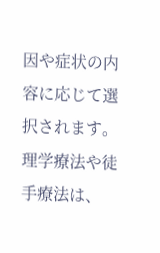因や症状の内容に応じて選択されます。
理学療法や徒手療法は、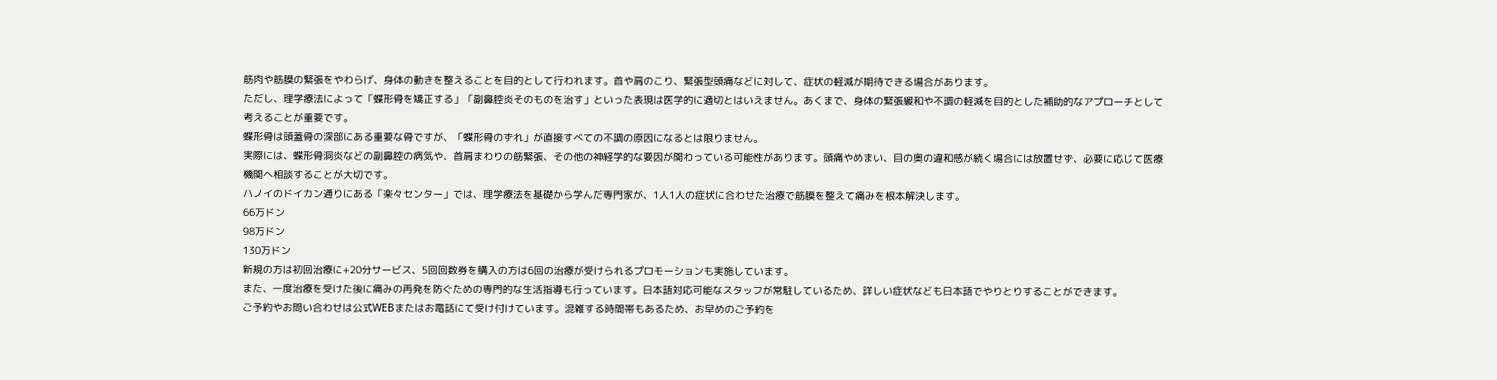筋肉や筋膜の緊張をやわらげ、身体の動きを整えることを目的として行われます。首や肩のこり、緊張型頭痛などに対して、症状の軽減が期待できる場合があります。
ただし、理学療法によって「蝶形骨を矯正する」「副鼻腔炎そのものを治す」といった表現は医学的に適切とはいえません。あくまで、身体の緊張緩和や不調の軽減を目的とした補助的なアプローチとして考えることが重要です。
蝶形骨は頭蓋骨の深部にある重要な骨ですが、「蝶形骨のずれ」が直接すべての不調の原因になるとは限りません。
実際には、蝶形骨洞炎などの副鼻腔の病気や、首肩まわりの筋緊張、その他の神経学的な要因が関わっている可能性があります。頭痛やめまい、目の奥の違和感が続く場合には放置せず、必要に応じて医療機関へ相談することが大切です。
ハノイのドイカン通りにある「楽々センター」では、理学療法を基礎から学んだ専門家が、1人1人の症状に合わせた治療で筋膜を整えて痛みを根本解決します。
66万ドン
98万ドン
130万ドン
新規の方は初回治療に+20分サービス、5回回数券を購入の方は6回の治療が受けられるプロモーションも実施しています。
また、一度治療を受けた後に痛みの再発を防ぐための専門的な生活指導も行っています。日本語対応可能なスタッフが常駐しているため、詳しい症状なども日本語でやりとりすることができます。
ご予約やお問い合わせは公式WEBまたはお電話にて受け付けています。混雑する時間帯もあるため、お早めのご予約を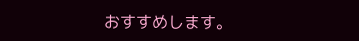おすすめします。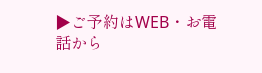▶ご予約はWEB・お電話から